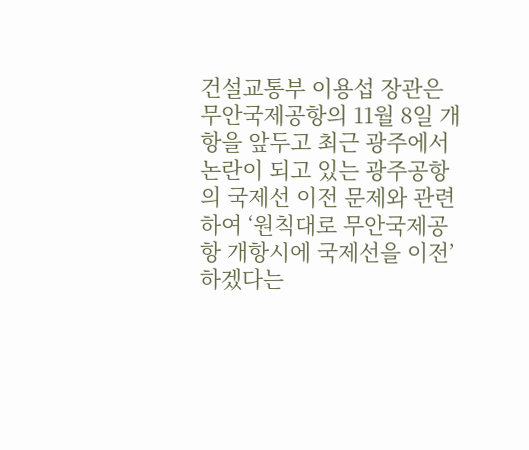건설교통부 이용섭 장관은 무안국제공항의 11월 8일 개항을 앞두고 최근 광주에서 논란이 되고 있는 광주공항의 국제선 이전 문제와 관련하여 ‘원칙대로 무안국제공항 개항시에 국제선을 이전’하겠다는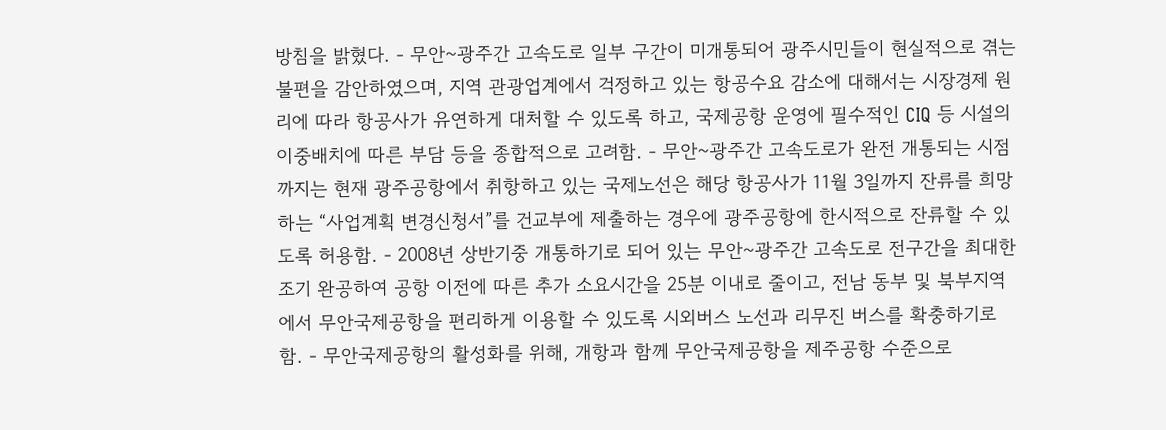방침을 밝혔다. - 무안~광주간 고속도로 일부 구간이 미개통되어 광주시민들이 현실적으로 겪는 불편을 감안하였으며, 지역 관광업계에서 걱정하고 있는 항공수요 감소에 대해서는 시장경제 원리에 따라 항공사가 유연하게 대처할 수 있도록 하고, 국제공항 운영에 필수적인 CIQ 등 시설의 이중배치에 따른 부담 등을 종합적으로 고려함. - 무안~광주간 고속도로가 완전 개통되는 시점까지는 현재 광주공항에서 취항하고 있는 국제노선은 해당 항공사가 11월 3일까지 잔류를 희망하는 “사업계획 변경신청서”를 건교부에 제출하는 경우에 광주공항에 한시적으로 잔류할 수 있도록 허용함. - 2008년 상반기중 개통하기로 되어 있는 무안~광주간 고속도로 전구간을 최대한 조기 완공하여 공항 이전에 따른 추가 소요시간을 25분 이내로 줄이고, 전남 동부 및 북부지역에서 무안국제공항을 편리하게 이용할 수 있도록 시외버스 노선과 리무진 버스를 확충하기로 함. - 무안국제공항의 활성화를 위해, 개항과 함께 무안국제공항을 제주공항 수준으로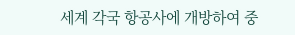세계 각국 항공사에 개방하여 중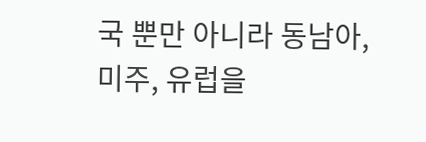국 뿐만 아니라 동남아, 미주, 유럽을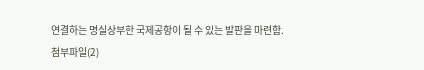연결하는 명실상부한 국제공항이 될 수 있는 발판을 마련함.
첨부파일(2)